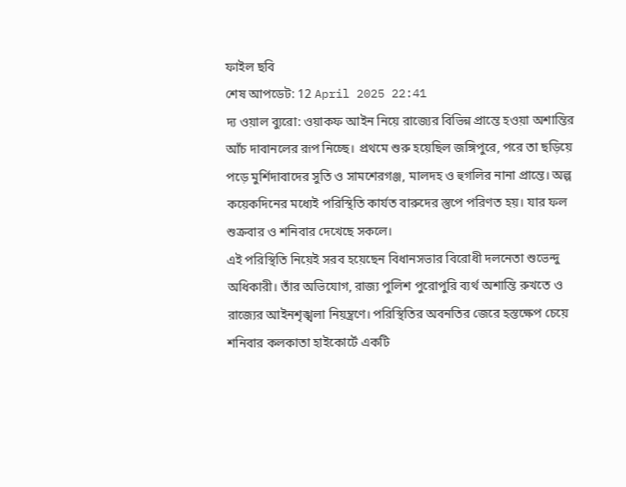ফাইল ছবি
শেষ আপডেট: 12 April 2025 22:41
দ্য ওয়াল ব্যুরো: ওয়াকফ আইন নিয়ে রাজ্যের বিভিন্ন প্রান্তে হওয়া অশান্তির আঁচ দাবানলের রূপ নিচ্ছে। প্রথমে শুরু হয়েছিল জঙ্গিপুরে, পরে তা ছড়িয়ে পড়ে মুর্শিদাবাদের সুতি ও সামশেরগঞ্জ, মালদহ ও হুগলির নানা প্রান্তে। অল্প কয়েকদিনের মধ্যেই পরিস্থিতি কার্যত বারুদের স্তুপে পরিণত হয়। যার ফল শুক্রবার ও শনিবার দেখেছে সকলে।
এই পরিস্থিতি নিয়েই সরব হয়েছেন বিধানসভার বিরোধী দলনেতা শুভেন্দু অধিকারী। তাঁর অভিযোগ, রাজ্য পুলিশ পুরোপুরি ব্যর্থ অশান্তি রুখতে ও রাজ্যের আইনশৃঙ্খলা নিয়ন্ত্রণে। পরিস্থিতির অবনতির জেরে হস্তক্ষেপ চেয়ে শনিবার কলকাতা হাইকোর্টে একটি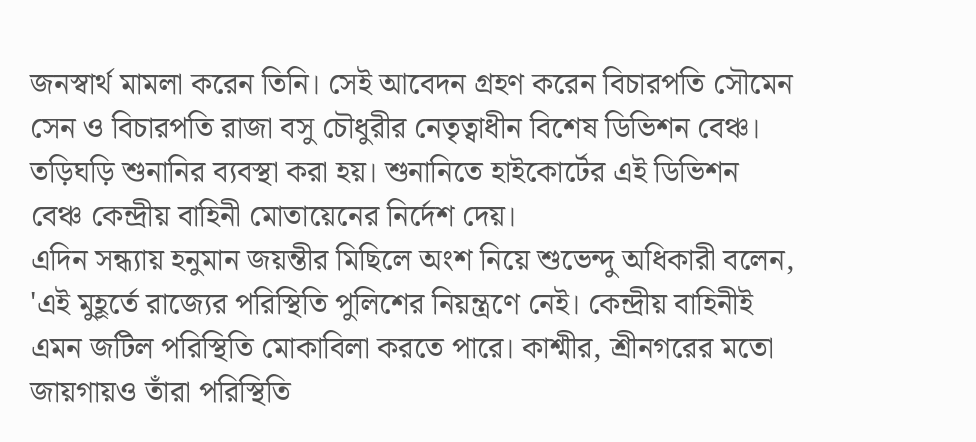জনস্বার্থ মামলা করেন তিনি। সেই আবেদন গ্রহণ করেন বিচারপতি সৌমেন সেন ও বিচারপতি রাজা বসু চৌধুরীর নেতৃত্বাধীন বিশেষ ডিভিশন বেঞ্চ। তড়িঘড়ি শুনানির ব্যবস্থা করা হয়। শুনানিতে হাইকোর্টের এই ডিভিশন বেঞ্চ কেন্দ্রীয় বাহিনী মোতায়েনের নির্দেশ দেয়।
এদিন সন্ধ্যায় হনুমান জয়ন্তীর মিছিলে অংশ নিয়ে শুভেন্দু অধিকারী বলেন, 'এই মুহূর্তে রাজ্যের পরিস্থিতি পুলিশের নিয়ন্ত্রণে নেই। কেন্দ্রীয় বাহিনীই এমন জটিল পরিস্থিতি মোকাবিলা করতে পারে। কাশ্মীর, শ্রীনগরের মতো জায়গায়ও তাঁরা পরিস্থিতি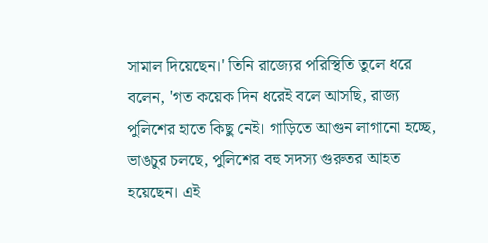সামাল দিয়েছেন।' তিনি রাজ্যের পরিস্থিতি তুলে ধরে বলেন, 'গত কয়েক দিন ধরেই বলে আসছি, রাজ্য পুলিশের হাতে কিছু নেই। গাড়িতে আগুন লাগানো হচ্ছে, ভাঙচুর চলছে, পুলিশের বহু সদস্য গুরুতর আহত হয়েছেন। এই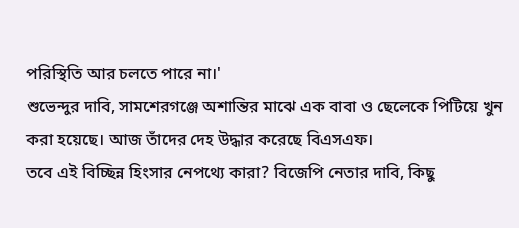পরিস্থিতি আর চলতে পারে না।'
শুভেন্দুর দাবি, সামশেরগঞ্জে অশান্তির মাঝে এক বাবা ও ছেলেকে পিটিয়ে খুন করা হয়েছে। আজ তাঁদের দেহ উদ্ধার করেছে বিএসএফ।
তবে এই বিচ্ছিন্ন হিংসার নেপথ্যে কারা? বিজেপি নেতার দাবি, কিছু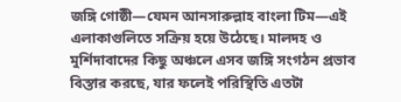জঙ্গি গোষ্ঠী—যেমন আনসারুল্লাহ বাংলা টিম—এই এলাকাগুলিতে সক্রিয় হয়ে উঠেছে। মালদহ ও মুর্শিদাবাদের কিছু অঞ্চলে এসব জঙ্গি সংগঠন প্রভাব বিস্তার করছে, যার ফলেই পরিস্থিতি এতটা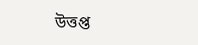উত্তপ্ত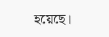হয়েছে।